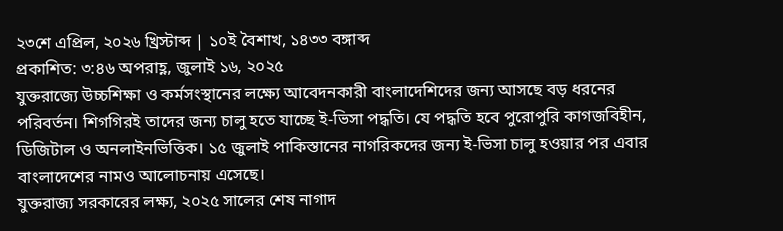২৩শে এপ্রিল, ২০২৬ খ্রিস্টাব্দ | ১০ই বৈশাখ, ১৪৩৩ বঙ্গাব্দ
প্রকাশিত: ৩:৪৬ অপরাহ্ণ, জুলাই ১৬, ২০২৫
যুক্তরাজ্যে উচ্চশিক্ষা ও কর্মসংস্থানের লক্ষ্যে আবেদনকারী বাংলাদেশিদের জন্য আসছে বড় ধরনের পরিবর্তন। শিগগিরই তাদের জন্য চালু হতে যাচ্ছে ই-ভিসা পদ্ধতি। যে পদ্ধতি হবে পুরোপুরি কাগজবিহীন, ডিজিটাল ও অনলাইনভিত্তিক। ১৫ জুলাই পাকিস্তানের নাগরিকদের জন্য ই-ভিসা চালু হওয়ার পর এবার বাংলাদেশের নামও আলোচনায় এসেছে।
যুক্তরাজ্য সরকারের লক্ষ্য, ২০২৫ সালের শেষ নাগাদ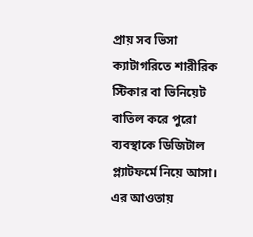প্রায় সব ভিসা ক্যাটাগরিতে শারীরিক স্টিকার বা ভিনিয়েট বাতিল করে পুরো ব্যবস্থাকে ডিজিটাল প্ল্যাটফর্মে নিয়ে আসা। এর আওতায়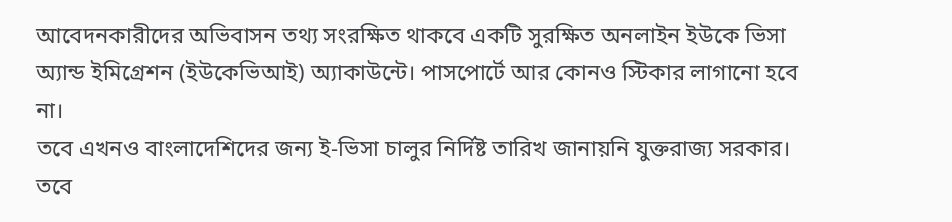আবেদনকারীদের অভিবাসন তথ্য সংরক্ষিত থাকবে একটি সুরক্ষিত অনলাইন ইউকে ভিসা অ্যান্ড ইমিগ্রেশন (ইউকেভিআই) অ্যাকাউন্টে। পাসপোর্টে আর কোনও স্টিকার লাগানো হবে না।
তবে এখনও বাংলাদেশিদের জন্য ই-ভিসা চালুর নির্দিষ্ট তারিখ জানায়নি যুক্তরাজ্য সরকার। তবে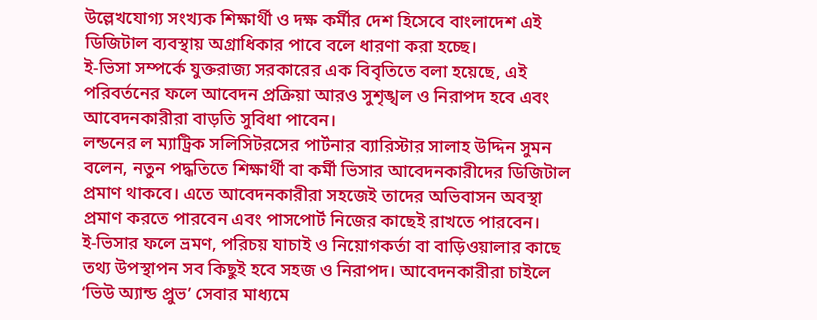উল্লেখযোগ্য সংখ্যক শিক্ষার্থী ও দক্ষ কর্মীর দেশ হিসেবে বাংলাদেশ এই ডিজিটাল ব্যবস্থায় অগ্রাধিকার পাবে বলে ধারণা করা হচ্ছে।
ই-ভিসা সম্পর্কে যুক্তরাজ্য সরকারের এক বিবৃতিতে বলা হয়েছে, এই পরিবর্তনের ফলে আবেদন প্রক্রিয়া আরও সুশৃঙ্খল ও নিরাপদ হবে এবং আবেদনকারীরা বাড়তি সুবিধা পাবেন।
লন্ডনের ল ম্যাট্রিক সলিসিটরসের পার্টনার ব্যারিস্টার সালাহ উদ্দিন সুমন বলেন, নতুন পদ্ধতিতে শিক্ষার্থী বা কর্মী ভিসার আবেদনকারীদের ডিজিটাল প্রমাণ থাকবে। এতে আবেদনকারীরা সহজেই তাদের অভিবাসন অবস্থা প্রমাণ করতে পারবেন এবং পাসপোর্ট নিজের কাছেই রাখতে পারবেন।
ই-ভিসার ফলে ভ্রমণ, পরিচয় যাচাই ও নিয়োগকর্তা বা বাড়িওয়ালার কাছে তথ্য উপস্থাপন সব কিছুই হবে সহজ ও নিরাপদ। আবেদনকারীরা চাইলে ‘ভিউ অ্যান্ড প্রুভ’ সেবার মাধ্যমে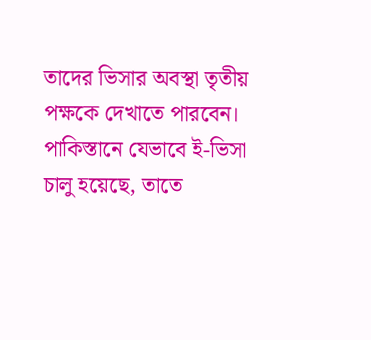তাদের ভিসার অবস্থা তৃতীয় পক্ষকে দেখাতে পারবেন।
পাকিস্তানে যেভাবে ই-ভিসা চালু হয়েছে, তাতে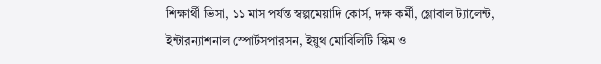শিক্ষার্থী ভিসা, ১১ মাস পর্যন্ত স্বল্পমেয়াদি কোর্স, দক্ষ কর্মী, গ্লোবাল ট্যালেন্ট, ইন্টারন্যাশনাল স্পোর্টসপারসন, ইয়ুথ মোবিলিটি স্কিম ও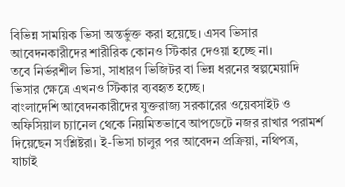বিভিন্ন সাময়িক ভিসা অন্তর্ভুক্ত করা হয়েছে। এসব ভিসার আবেদনকারীদের শারীরিক কোনও স্টিকার দেওয়া হচ্ছে না।
তবে নির্ভরশীল ভিসা, সাধারণ ভিজিটর বা ভিন্ন ধরনের স্বল্পমেয়াদি ভিসার ক্ষেত্রে এখনও স্টিকার ব্যবহৃত হচ্ছে।
বাংলাদেশি আবেদনকারীদের যুক্তরাজ্য সরকারের ওয়েবসাইট ও অফিসিয়াল চ্যানেল থেকে নিয়মিতভাবে আপডেটে নজর রাখার পরামর্শ দিয়েছেন সংশ্লিষ্টরা। ই-ভিসা চালুর পর আবেদন প্রক্রিয়া, নথিপত্র, যাচাই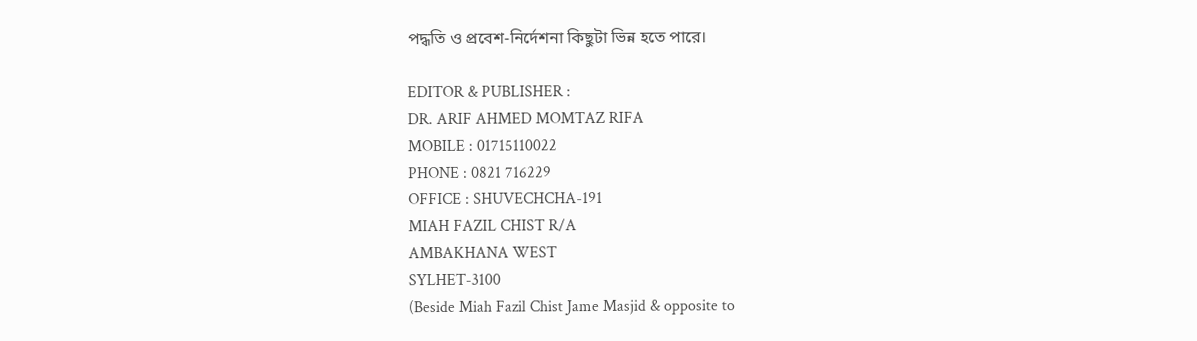পদ্ধতি ও প্রবেশ-নির্দেশনা কিছুটা ভিন্ন হতে পারে।

EDITOR & PUBLISHER :
DR. ARIF AHMED MOMTAZ RIFA
MOBILE : 01715110022
PHONE : 0821 716229
OFFICE : SHUVECHCHA-191
MIAH FAZIL CHIST R/A
AMBAKHANA WEST
SYLHET-3100
(Beside Miah Fazil Chist Jame Masjid & opposite to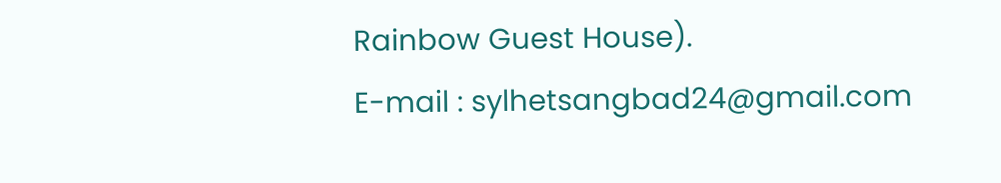Rainbow Guest House).
E-mail : sylhetsangbad24@gmail.com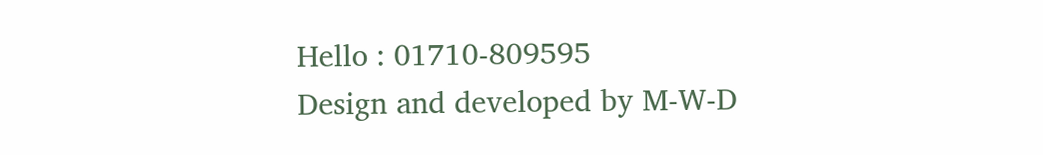Hello : 01710-809595
Design and developed by M-W-D